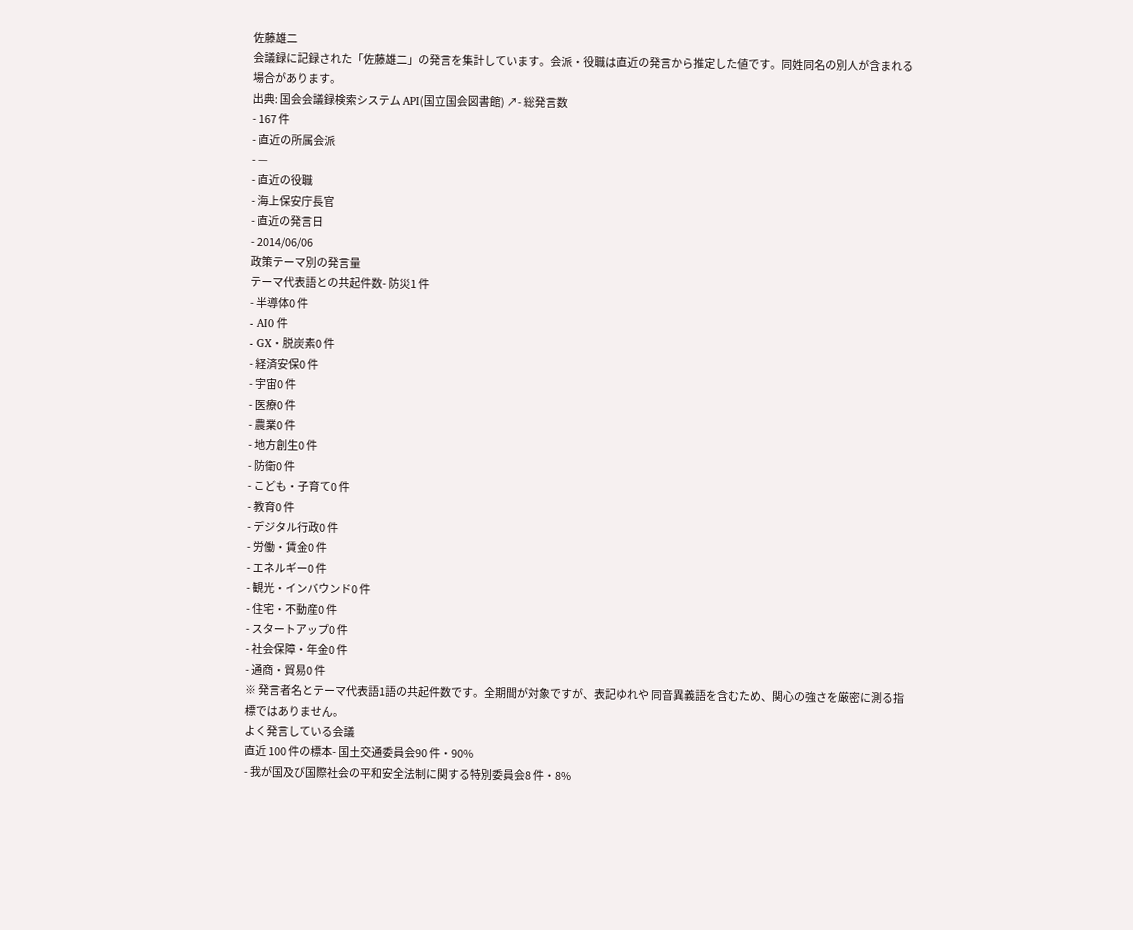佐藤雄二
会議録に記録された「佐藤雄二」の発言を集計しています。会派・役職は直近の発言から推定した値です。同姓同名の別人が含まれる場合があります。
出典: 国会会議録検索システム API(国立国会図書館) ↗- 総発言数
- 167 件
- 直近の所属会派
- —
- 直近の役職
- 海上保安庁長官
- 直近の発言日
- 2014/06/06
政策テーマ別の発言量
テーマ代表語との共起件数- 防災1 件
- 半導体0 件
- AI0 件
- GX・脱炭素0 件
- 経済安保0 件
- 宇宙0 件
- 医療0 件
- 農業0 件
- 地方創生0 件
- 防衛0 件
- こども・子育て0 件
- 教育0 件
- デジタル行政0 件
- 労働・賃金0 件
- エネルギー0 件
- 観光・インバウンド0 件
- 住宅・不動産0 件
- スタートアップ0 件
- 社会保障・年金0 件
- 通商・貿易0 件
※ 発言者名とテーマ代表語1語の共起件数です。全期間が対象ですが、表記ゆれや 同音異義語を含むため、関心の強さを厳密に測る指標ではありません。
よく発言している会議
直近 100 件の標本- 国土交通委員会90 件・90%
- 我が国及び国際社会の平和安全法制に関する特別委員会8 件・8%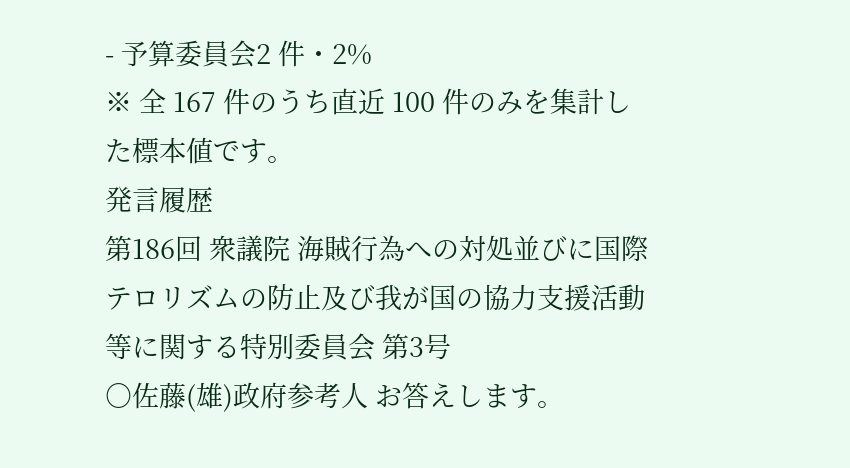- 予算委員会2 件・2%
※ 全 167 件のうち直近 100 件のみを集計した標本値です。
発言履歴
第186回 衆議院 海賊行為への対処並びに国際テロリズムの防止及び我が国の協力支援活動等に関する特別委員会 第3号
○佐藤(雄)政府参考人 お答えします。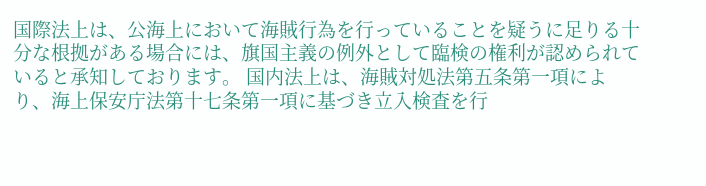国際法上は、公海上において海賊行為を行っていることを疑うに足りる十分な根拠がある場合には、旗国主義の例外として臨検の権利が認められていると承知しております。 国内法上は、海賊対処法第五条第一項により、海上保安庁法第十七条第一項に基づき立入検査を行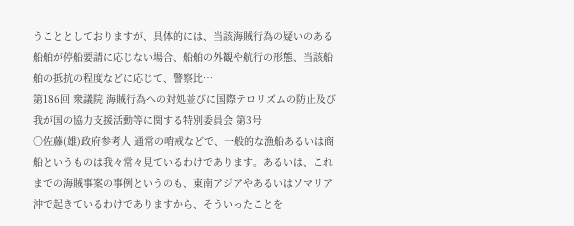うこととしておりますが、具体的には、当該海賊行為の疑いのある船舶が停船要請に応じない場合、船舶の外観や航行の形態、当該船舶の抵抗の程度などに応じて、警察比…
第186回 衆議院 海賊行為への対処並びに国際テロリズムの防止及び我が国の協力支援活動等に関する特別委員会 第3号
○佐藤(雄)政府参考人 通常の哨戒などで、一般的な漁船あるいは商船というものは我々常々見ているわけであります。あるいは、これまでの海賊事案の事例というのも、東南アジアやあるいはソマリア沖で起きているわけでありますから、そういったことを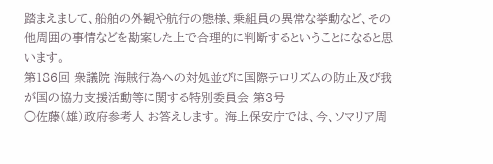踏まえまして、船舶の外観や航行の態様、乗組員の異常な挙動など、その他周囲の事情などを勘案した上で合理的に判断するということになると思います。
第186回 衆議院 海賊行為への対処並びに国際テロリズムの防止及び我が国の協力支援活動等に関する特別委員会 第3号
○佐藤(雄)政府参考人 お答えします。 海上保安庁では、今、ソマリア周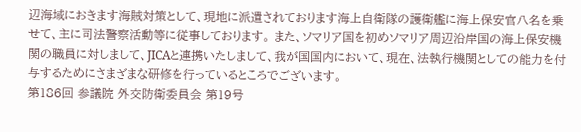辺海域におきます海賊対策として、現地に派遣されております海上自衛隊の護衛艦に海上保安官八名を乗せて、主に司法警察活動等に従事しております。 また、ソマリア国を初めソマリア周辺沿岸国の海上保安機関の職員に対しまして、JICAと連携いたしまして、我が国国内において、現在、法執行機関としての能力を付与するためにさまざまな研修を行っているところでございます。
第186回 参議院 外交防衛委員会 第19号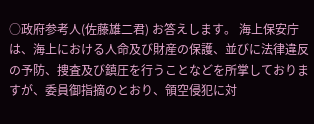○政府参考人(佐藤雄二君) お答えします。 海上保安庁は、海上における人命及び財産の保護、並びに法律違反の予防、捜査及び鎮圧を行うことなどを所掌しておりますが、委員御指摘のとおり、領空侵犯に対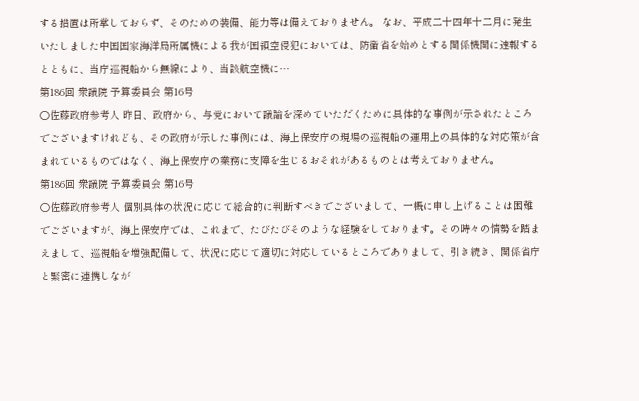する措置は所掌しておらず、そのための装備、能力等は備えておりません。 なお、平成二十四年十二月に発生いたしました中国国家海洋局所属機による我が国領空侵犯においては、防衛省を始めとする関係機関に速報するとともに、当庁巡視船から無線により、当該航空機に…
第186回 衆議院 予算委員会 第16号
○佐藤政府参考人 昨日、政府から、与党において議論を深めていただくために具体的な事例が示されたところでございますけれども、その政府が示した事例には、海上保安庁の現場の巡視船の運用上の具体的な対応策が含まれているものではなく、海上保安庁の業務に支障を生じるおそれがあるものとは考えておりません。
第186回 衆議院 予算委員会 第16号
○佐藤政府参考人 個別具体の状況に応じて総合的に判断すべきでございまして、一概に申し上げることは困難でございますが、海上保安庁では、これまで、たびたびそのような経験をしております。その時々の情勢を踏まえまして、巡視船を増強配備して、状況に応じて適切に対応しているところでありまして、引き続き、関係省庁と緊密に連携しなが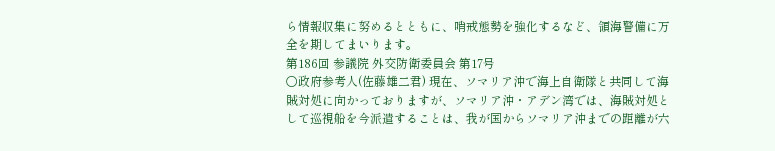ら情報収集に努めるとともに、哨戒態勢を強化するなど、領海警備に万全を期してまいります。
第186回 参議院 外交防衛委員会 第17号
○政府参考人(佐藤雄二君) 現在、ソマリア沖で海上自衛隊と共同して海賊対処に向かっておりますが、ソマリア沖・アデン湾では、海賊対処として巡視船を今派遣することは、我が国からソマリア沖までの距離が六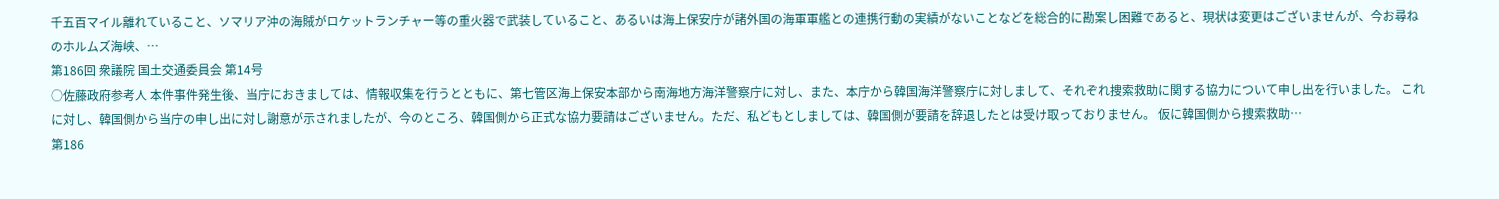千五百マイル離れていること、ソマリア沖の海賊がロケットランチャー等の重火器で武装していること、あるいは海上保安庁が諸外国の海軍軍艦との連携行動の実績がないことなどを総合的に勘案し困難であると、現状は変更はございませんが、今お尋ねのホルムズ海峡、…
第186回 衆議院 国土交通委員会 第14号
○佐藤政府参考人 本件事件発生後、当庁におきましては、情報収集を行うとともに、第七管区海上保安本部から南海地方海洋警察庁に対し、また、本庁から韓国海洋警察庁に対しまして、それぞれ捜索救助に関する協力について申し出を行いました。 これに対し、韓国側から当庁の申し出に対し謝意が示されましたが、今のところ、韓国側から正式な協力要請はございません。ただ、私どもとしましては、韓国側が要請を辞退したとは受け取っておりません。 仮に韓国側から捜索救助…
第186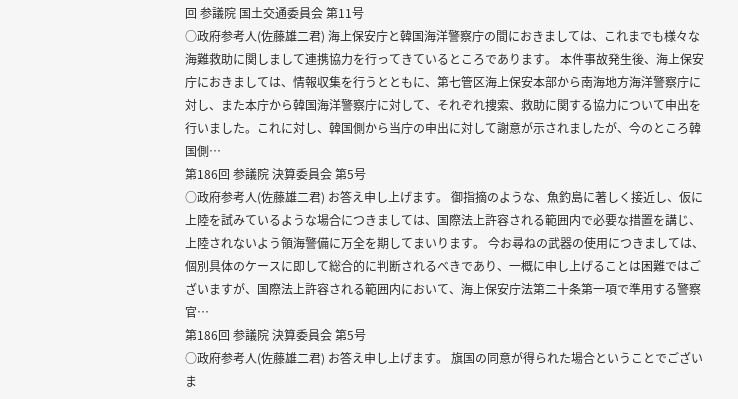回 参議院 国土交通委員会 第11号
○政府参考人(佐藤雄二君) 海上保安庁と韓国海洋警察庁の間におきましては、これまでも様々な海難救助に関しまして連携協力を行ってきているところであります。 本件事故発生後、海上保安庁におきましては、情報収集を行うとともに、第七管区海上保安本部から南海地方海洋警察庁に対し、また本庁から韓国海洋警察庁に対して、それぞれ捜索、救助に関する協力について申出を行いました。これに対し、韓国側から当庁の申出に対して謝意が示されましたが、今のところ韓国側…
第186回 参議院 決算委員会 第5号
○政府参考人(佐藤雄二君) お答え申し上げます。 御指摘のような、魚釣島に著しく接近し、仮に上陸を試みているような場合につきましては、国際法上許容される範囲内で必要な措置を講じ、上陸されないよう領海警備に万全を期してまいります。 今お尋ねの武器の使用につきましては、個別具体のケースに即して総合的に判断されるべきであり、一概に申し上げることは困難ではございますが、国際法上許容される範囲内において、海上保安庁法第二十条第一項で準用する警察官…
第186回 参議院 決算委員会 第5号
○政府参考人(佐藤雄二君) お答え申し上げます。 旗国の同意が得られた場合ということでございま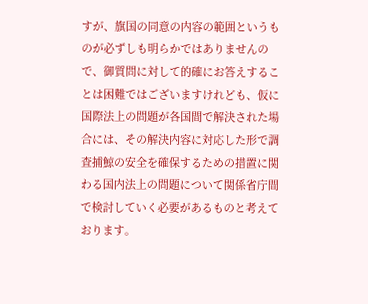すが、旗国の同意の内容の範囲というものが必ずしも明らかではありませんので、御質問に対して的確にお答えすることは困難ではございますけれども、仮に国際法上の問題が各国間で解決された場合には、その解決内容に対応した形で調査捕鯨の安全を確保するための措置に関わる国内法上の問題について関係省庁間で検討していく必要があるものと考えております。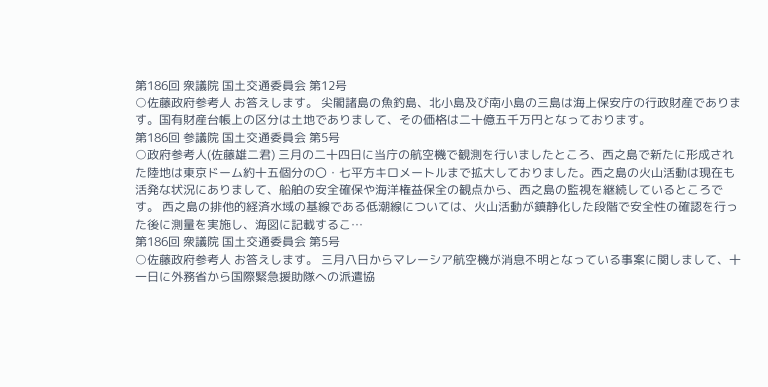第186回 衆議院 国土交通委員会 第12号
○佐藤政府参考人 お答えします。 尖閣諸島の魚釣島、北小島及び南小島の三島は海上保安庁の行政財産であります。国有財産台帳上の区分は土地でありまして、その価格は二十億五千万円となっております。
第186回 参議院 国土交通委員会 第5号
○政府参考人(佐藤雄二君) 三月の二十四日に当庁の航空機で観測を行いましたところ、西之島で新たに形成された陸地は東京ドーム約十五個分の〇・七平方キロメートルまで拡大しておりました。西之島の火山活動は現在も活発な状況にありまして、船舶の安全確保や海洋権益保全の観点から、西之島の監視を継続しているところです。 西之島の排他的経済水域の基線である低潮線については、火山活動が鎮静化した段階で安全性の確認を行った後に測量を実施し、海図に記載するこ…
第186回 衆議院 国土交通委員会 第5号
○佐藤政府参考人 お答えします。 三月八日からマレーシア航空機が消息不明となっている事案に関しまして、十一日に外務省から国際緊急援助隊への派遣協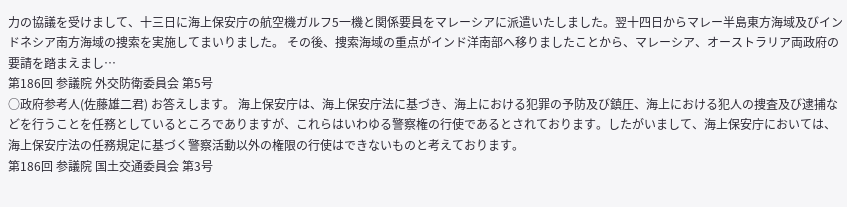力の協議を受けまして、十三日に海上保安庁の航空機ガルフ5一機と関係要員をマレーシアに派遣いたしました。翌十四日からマレー半島東方海域及びインドネシア南方海域の捜索を実施してまいりました。 その後、捜索海域の重点がインド洋南部へ移りましたことから、マレーシア、オーストラリア両政府の要請を踏まえまし…
第186回 参議院 外交防衛委員会 第5号
○政府参考人(佐藤雄二君) お答えします。 海上保安庁は、海上保安庁法に基づき、海上における犯罪の予防及び鎮圧、海上における犯人の捜査及び逮捕などを行うことを任務としているところでありますが、これらはいわゆる警察権の行使であるとされております。したがいまして、海上保安庁においては、海上保安庁法の任務規定に基づく警察活動以外の権限の行使はできないものと考えております。
第186回 参議院 国土交通委員会 第3号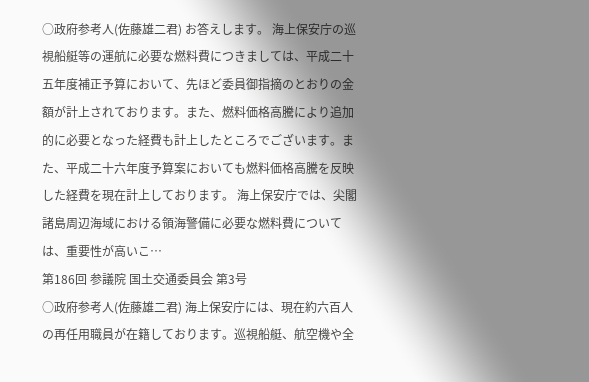○政府参考人(佐藤雄二君) お答えします。 海上保安庁の巡視船艇等の運航に必要な燃料費につきましては、平成二十五年度補正予算において、先ほど委員御指摘のとおりの金額が計上されております。また、燃料価格高騰により追加的に必要となった経費も計上したところでございます。また、平成二十六年度予算案においても燃料価格高騰を反映した経費を現在計上しております。 海上保安庁では、尖閣諸島周辺海域における領海警備に必要な燃料費については、重要性が高いこ…
第186回 参議院 国土交通委員会 第3号
○政府参考人(佐藤雄二君) 海上保安庁には、現在約六百人の再任用職員が在籍しております。巡視船艇、航空機や全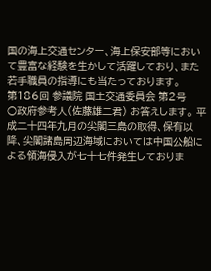国の海上交通センター、海上保安部等において豊富な経験を生かして活躍しており、また若手職員の指導にも当たっております。
第186回 参議院 国土交通委員会 第2号
○政府参考人(佐藤雄二君) お答えします。 平成二十四年九月の尖閣三島の取得、保有以降、尖閣諸島周辺海域においては中国公船による領海侵入が七十七件発生しておりま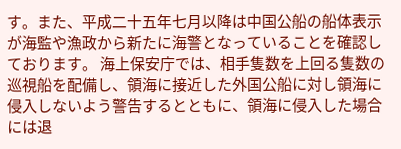す。また、平成二十五年七月以降は中国公船の船体表示が海監や漁政から新たに海警となっていることを確認しております。 海上保安庁では、相手隻数を上回る隻数の巡視船を配備し、領海に接近した外国公船に対し領海に侵入しないよう警告するとともに、領海に侵入した場合には退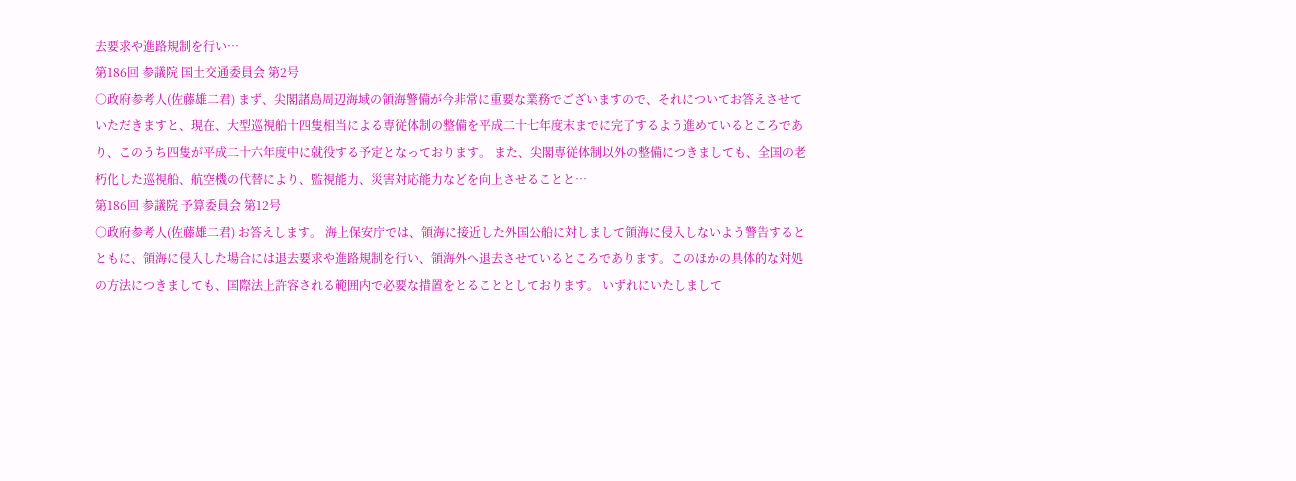去要求や進路規制を行い…
第186回 参議院 国土交通委員会 第2号
○政府参考人(佐藤雄二君) まず、尖閣諸島周辺海域の領海警備が今非常に重要な業務でございますので、それについてお答えさせていただきますと、現在、大型巡視船十四隻相当による専従体制の整備を平成二十七年度末までに完了するよう進めているところであり、このうち四隻が平成二十六年度中に就役する予定となっております。 また、尖閣専従体制以外の整備につきましても、全国の老朽化した巡視船、航空機の代替により、監視能力、災害対応能力などを向上させることと…
第186回 参議院 予算委員会 第12号
○政府参考人(佐藤雄二君) お答えします。 海上保安庁では、領海に接近した外国公船に対しまして領海に侵入しないよう警告するとともに、領海に侵入した場合には退去要求や進路規制を行い、領海外へ退去させているところであります。このほかの具体的な対処の方法につきましても、国際法上許容される範囲内で必要な措置をとることとしております。 いずれにいたしまして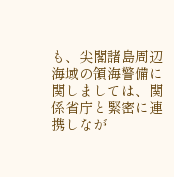も、尖閣諸島周辺海域の領海警備に関しましては、関係省庁と緊密に連携しなが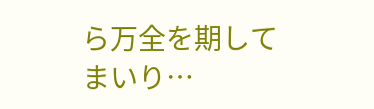ら万全を期してまいり…